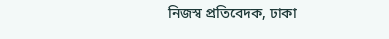নিজস্ব প্রতিবেদক, ঢাকা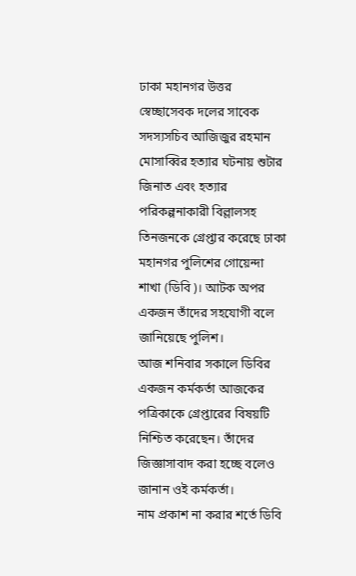ঢাকা মহানগর উত্তর স্বেচ্ছাসেবক দলের সাবেক সদস্যসচিব আজিজুর রহমান মোসাব্বির হত্যার ঘটনায় শুটার জিনাত এবং হত্যার পরিকল্পনাকারী বিল্লালসহ তিনজনকে গ্রেপ্তার করেছে ঢাকা মহানগর পুলিশের গোয়েন্দা শাখা (ডিবি)। আটক অপর একজন তাঁদের সহযোগী বলে জানিয়েছে পুলিশ।
আজ শনিবার সকালে ডিবির একজন কর্মকর্তা আজকের পত্রিকাকে গ্রেপ্তারের বিষয়টি নিশ্চিত করেছেন। তাঁদের জিজ্ঞাসাবাদ করা হচ্ছে বলেও জানান ওই কর্মকর্তা।
নাম প্রকাশ না করার শর্তে ডিবি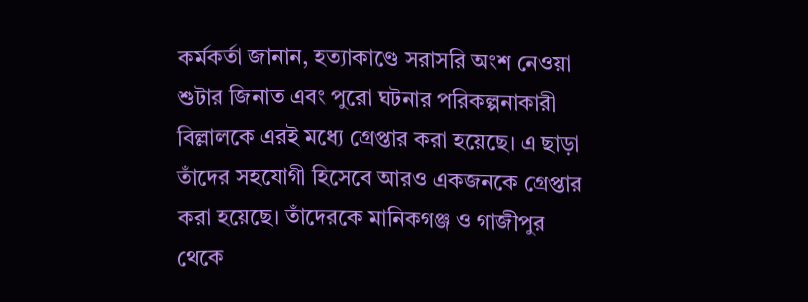কর্মকর্তা জানান, হত্যাকাণ্ডে সরাসরি অংশ নেওয়া শুটার জিনাত এবং পুরো ঘটনার পরিকল্পনাকারী বিল্লালকে এরই মধ্যে গ্রেপ্তার করা হয়েছে। এ ছাড়া তাঁদের সহযোগী হিসেবে আরও একজনকে গ্রেপ্তার করা হয়েছে। তাঁদেরকে মানিকগঞ্জ ও গাজীপুর থেকে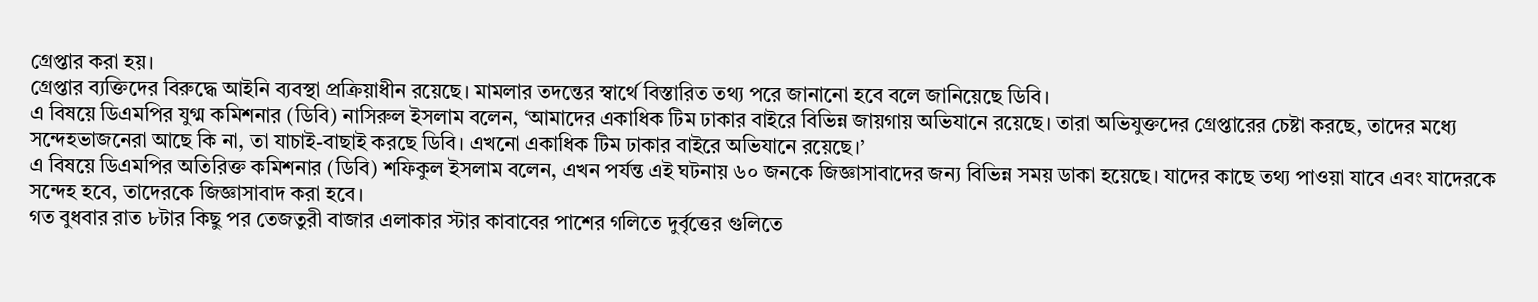গ্রেপ্তার করা হয়।
গ্রেপ্তার ব্যক্তিদের বিরুদ্ধে আইনি ব্যবস্থা প্রক্রিয়াধীন রয়েছে। মামলার তদন্তের স্বার্থে বিস্তারিত তথ্য পরে জানানো হবে বলে জানিয়েছে ডিবি।
এ বিষয়ে ডিএমপির যুগ্ম কমিশনার (ডিবি) নাসিরুল ইসলাম বলেন, ‘আমাদের একাধিক টিম ঢাকার বাইরে বিভিন্ন জায়গায় অভিযানে রয়েছে। তারা অভিযুক্তদের গ্রেপ্তারের চেষ্টা করছে, তাদের মধ্যে সন্দেহভাজনেরা আছে কি না, তা যাচাই-বাছাই করছে ডিবি। এখনো একাধিক টিম ঢাকার বাইরে অভিযানে রয়েছে।’
এ বিষয়ে ডিএমপির অতিরিক্ত কমিশনার (ডিবি) শফিকুল ইসলাম বলেন, এখন পর্যন্ত এই ঘটনায় ৬০ জনকে জিজ্ঞাসাবাদের জন্য বিভিন্ন সময় ডাকা হয়েছে। যাদের কাছে তথ্য পাওয়া যাবে এবং যাদেরকে সন্দেহ হবে, তাদেরকে জিজ্ঞাসাবাদ করা হবে।
গত বুধবার রাত ৮টার কিছু পর তেজতুরী বাজার এলাকার স্টার কাবাবের পাশের গলিতে দুর্বৃত্তের গুলিতে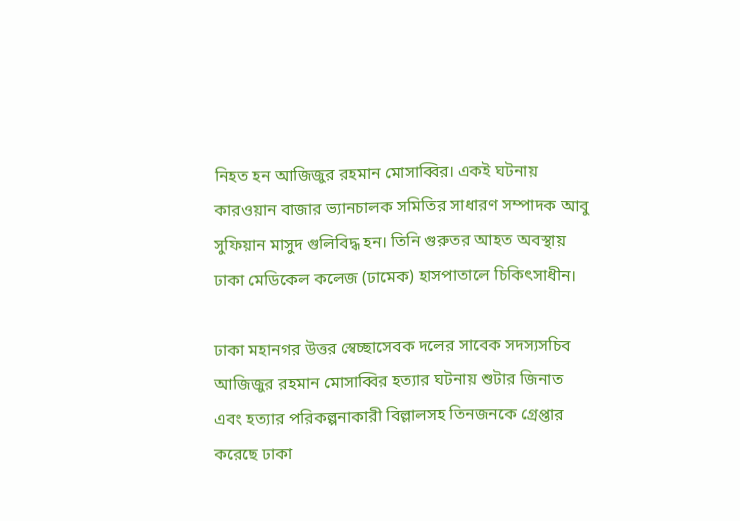নিহত হন আজিজুর রহমান মোসাব্বির। একই ঘটনায় কারওয়ান বাজার ভ্যানচালক সমিতির সাধারণ সম্পাদক আবু সুফিয়ান মাসুদ গুলিবিদ্ধ হন। তিনি গুরুতর আহত অবস্থায় ঢাকা মেডিকেল কলেজ (ঢামেক) হাসপাতালে চিকিৎসাধীন।

ঢাকা মহানগর উত্তর স্বেচ্ছাসেবক দলের সাবেক সদস্যসচিব আজিজুর রহমান মোসাব্বির হত্যার ঘটনায় শুটার জিনাত এবং হত্যার পরিকল্পনাকারী বিল্লালসহ তিনজনকে গ্রেপ্তার করেছে ঢাকা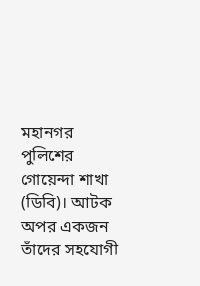মহানগর পুলিশের গোয়েন্দা শাখা (ডিবি)। আটক অপর একজন তাঁদের সহযোগী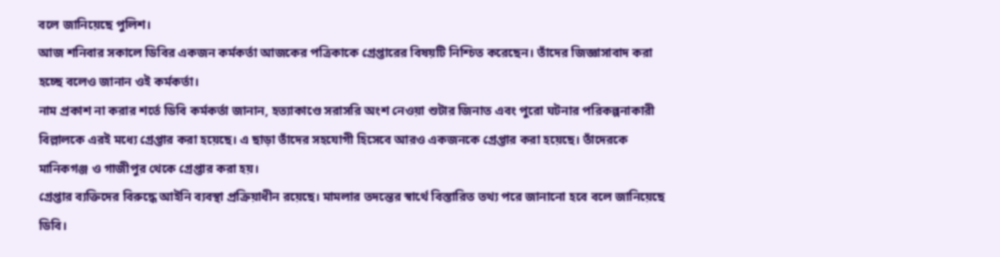বলে জানিয়েছে পুলিশ।
আজ শনিবার সকালে ডিবির একজন কর্মকর্তা আজকের পত্রিকাকে গ্রেপ্তারের বিষয়টি নিশ্চিত করেছেন। তাঁদের জিজ্ঞাসাবাদ করা হচ্ছে বলেও জানান ওই কর্মকর্তা।
নাম প্রকাশ না করার শর্তে ডিবি কর্মকর্তা জানান, হত্যাকাণ্ডে সরাসরি অংশ নেওয়া শুটার জিনাত এবং পুরো ঘটনার পরিকল্পনাকারী বিল্লালকে এরই মধ্যে গ্রেপ্তার করা হয়েছে। এ ছাড়া তাঁদের সহযোগী হিসেবে আরও একজনকে গ্রেপ্তার করা হয়েছে। তাঁদেরকে মানিকগঞ্জ ও গাজীপুর থেকে গ্রেপ্তার করা হয়।
গ্রেপ্তার ব্যক্তিদের বিরুদ্ধে আইনি ব্যবস্থা প্রক্রিয়াধীন রয়েছে। মামলার তদন্তের স্বার্থে বিস্তারিত তথ্য পরে জানানো হবে বলে জানিয়েছে ডিবি।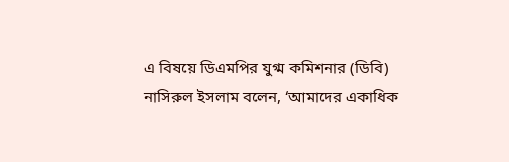এ বিষয়ে ডিএমপির যুগ্ম কমিশনার (ডিবি) নাসিরুল ইসলাম বলেন, ‘আমাদের একাধিক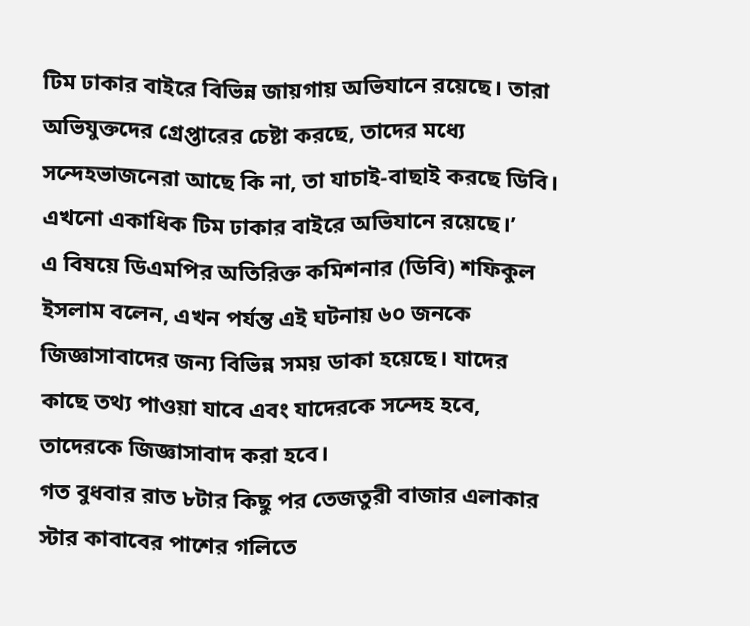টিম ঢাকার বাইরে বিভিন্ন জায়গায় অভিযানে রয়েছে। তারা অভিযুক্তদের গ্রেপ্তারের চেষ্টা করছে, তাদের মধ্যে সন্দেহভাজনেরা আছে কি না, তা যাচাই-বাছাই করছে ডিবি। এখনো একাধিক টিম ঢাকার বাইরে অভিযানে রয়েছে।’
এ বিষয়ে ডিএমপির অতিরিক্ত কমিশনার (ডিবি) শফিকুল ইসলাম বলেন, এখন পর্যন্ত এই ঘটনায় ৬০ জনকে জিজ্ঞাসাবাদের জন্য বিভিন্ন সময় ডাকা হয়েছে। যাদের কাছে তথ্য পাওয়া যাবে এবং যাদেরকে সন্দেহ হবে, তাদেরকে জিজ্ঞাসাবাদ করা হবে।
গত বুধবার রাত ৮টার কিছু পর তেজতুরী বাজার এলাকার স্টার কাবাবের পাশের গলিতে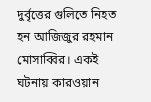দুর্বৃত্তের গুলিতে নিহত হন আজিজুর রহমান মোসাব্বির। একই ঘটনায় কারওয়ান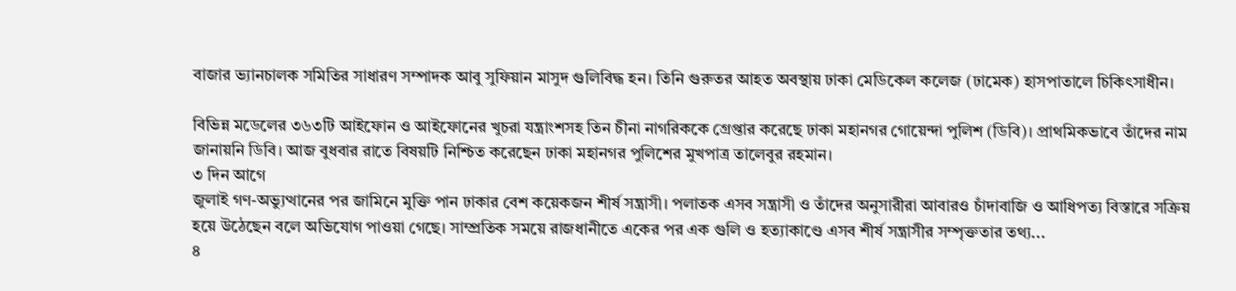বাজার ভ্যানচালক সমিতির সাধারণ সম্পাদক আবু সুফিয়ান মাসুদ গুলিবিদ্ধ হন। তিনি গুরুতর আহত অবস্থায় ঢাকা মেডিকেল কলেজ (ঢামেক) হাসপাতালে চিকিৎসাধীন।

বিভিন্ন মডেলের ৩৬৩টি আইফোন ও আইফোনের খুচরা যন্ত্রাংশসহ তিন চীনা নাগরিককে গ্রেপ্তার করেছে ঢাকা মহানগর গোয়েন্দা পুলিশ (ডিবি)। প্রাথমিকভাবে তাঁদের নাম জানায়নি ডিবি। আজ বুধবার রাতে বিষয়টি নিশ্চিত করেছেন ঢাকা মহানগর পুলিশের মুখপাত্র তালেবুর রহমান।
৩ দিন আগে
জুলাই গণ-অভ্যুত্থানের পর জামিনে মুক্তি পান ঢাকার বেশ কয়েকজন শীর্ষ সন্ত্রাসী। পলাতক এসব সন্ত্রাসী ও তাঁদের অনুসারীরা আবারও চাঁদাবাজি ও আধিপত্য বিস্তারে সক্রিয় হয়ে উঠেছেন বলে অভিযোগ পাওয়া গেছে। সাম্প্রতিক সময়ে রাজধানীতে একের পর এক গুলি ও হত্যাকাণ্ডে এসব শীর্ষ সন্ত্রাসীর সম্পৃক্ততার তথ্য...
৪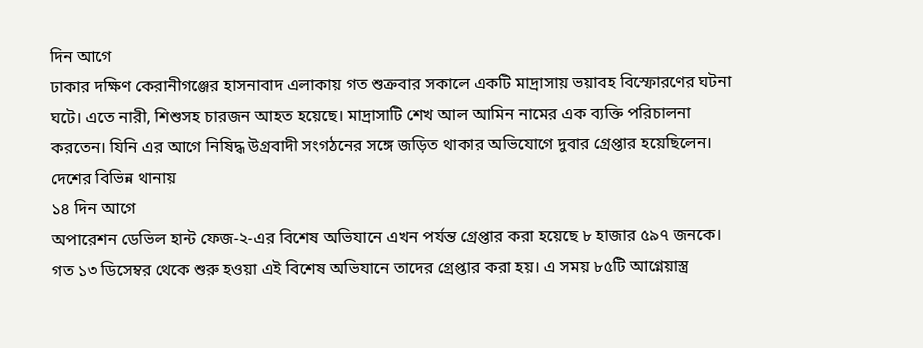দিন আগে
ঢাকার দক্ষিণ কেরানীগঞ্জের হাসনাবাদ এলাকায় গত শুক্রবার সকালে একটি মাদ্রাসায় ভয়াবহ বিস্ফোরণের ঘটনা ঘটে। এতে নারী, শিশুসহ চারজন আহত হয়েছে। মাদ্রাসাটি শেখ আল আমিন নামের এক ব্যক্তি পরিচালনা করতেন। যিনি এর আগে নিষিদ্ধ উগ্রবাদী সংগঠনের সঙ্গে জড়িত থাকার অভিযোগে দুবার গ্রেপ্তার হয়েছিলেন। দেশের বিভিন্ন থানায়
১৪ দিন আগে
অপারেশন ডেভিল হান্ট ফেজ-২-এর বিশেষ অভিযানে এখন পর্যন্ত গ্রেপ্তার করা হয়েছে ৮ হাজার ৫৯৭ জনকে। গত ১৩ ডিসেম্বর থেকে শুরু হওয়া এই বিশেষ অভিযানে তাদের গ্রেপ্তার করা হয়। এ সময় ৮৫টি আগ্নেয়াস্ত্র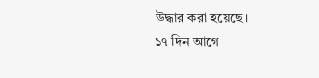উদ্ধার করা হয়েছে।
১৭ দিন আগে